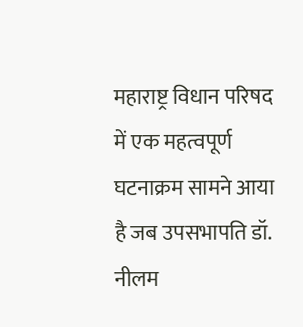महाराष्ट्र विधान परिषद में एक महत्वपूर्ण घटनाक्रम सामने आया है जब उपसभापति डॉ. नीलम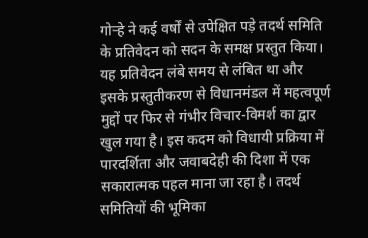गोऱ्हे ने कई वर्षों से उपेक्षित पड़े तदर्थ समिति के प्रतिवेदन को सदन के समक्ष प्रस्तुत किया। यह प्रतिवेदन लंबे समय से लंबित था और इसके प्रस्तुतीकरण से विधानमंडल में महत्वपूर्ण मुद्दों पर फिर से गंभीर विचार-विमर्श का द्वार खुल गया है। इस कदम को विधायी प्रक्रिया में पारदर्शिता और जवाबदेही की दिशा में एक सकारात्मक पहल माना जा रहा है। तदर्थ समितियों की भूमिका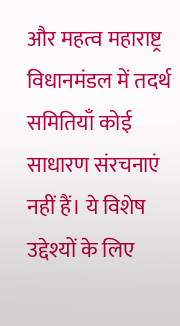और महत्व महाराष्ट्र विधानमंडल में तदर्थ समितियाँ कोई साधारण संरचनाएं नहीं हैं। ये विशेष उद्देश्यों के लिए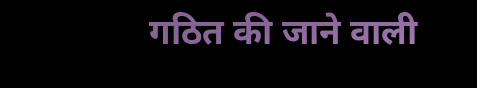गठित की जाने वाली